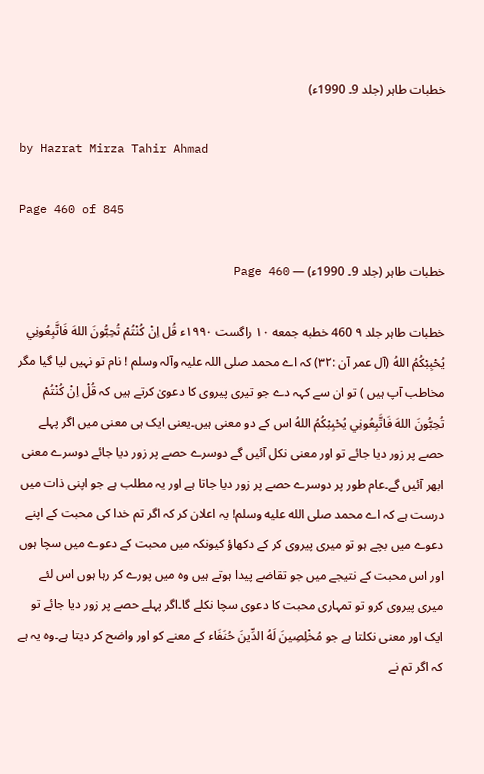خطبات طاہر (جلد 9۔ 1990ء)

by Hazrat Mirza Tahir Ahmad

Page 460 of 845

خطبات طاہر (جلد 9۔ 1990ء) — Page 460

خطبات طاہر جلد ۹ 460 خطبه جمعه ۱۰ راگست ۱۹۹۰ء قُل اِنْ كُنْتُمْ تُحِبُّونَ اللهَ فَاتَّبِعُونِي يُحْبِبْكُمُ اللهُ (آل عمر آن :۳۲) کہ اے محمد صلی اللہ علیہ وآلہ وسلم ! نام تو نہیں لیا گیا مگر مخاطب آپ ہیں ) تو ان سے کہہ دے جو تیری پیروی کا دعویٰ کرتے ہیں کہ قُلْ اِنْ كُنْتُمْ تُحِبُّونَ اللهَ فَاتَّبِعُونِي يُحْبِبْكُمُ اللهُ اس کے دو معنی ہیں۔یعنی ایک ہی معنی میں اگر پہلے حصے پر زور دیا جائے تو اور معنی نکل آئیں گے دوسرے حصے پر زور دیا جائے دوسرے معنی ابھر آئیں گے۔عام طور پر دوسرے حصے پر زور دیا جاتا ہے اور یہ مطلب ہے جو اپنی ذات میں درست ہے کہ اے محمد صلى الله عليه وسلم! یہ اعلان کر کہ اگر تم خدا کی محبت کے اپنے دعوے میں بچے ہو تو میری پیروی کر کے دکھاؤ کیونکہ میں محبت کے دعوے میں سچا ہوں اور اس محبت کے نتیجے میں جو تقاضے پیدا ہوتے ہیں وہ میں پورے کر رہا ہوں اس لئے میری پیروی کرو تو تمہاری محبت کا دعوی سچا نکلے گا۔اگر پہلے حصے پر زور دیا جائے تو ایک اور معنی نکلتا ہے جو مُخْلِصِينَ لَهُ الدِّينَ حُنَفَاء کے معنے کو اور واضح کر دیتا ہے۔وہ یہ ہے کہ اگر تم نے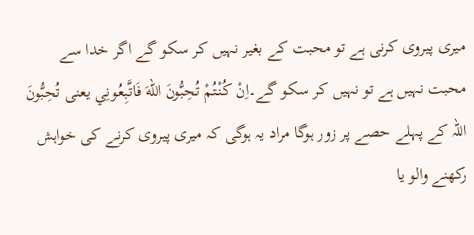میری پیروی کرنی ہے تو محبت کے بغیر نہیں کر سکو گے اگر خدا سے محبت نہیں ہے تو نہیں کر سکو گے۔اِنْ كُنْتُمْ تُحِبُّونَ اللهَ فَاتَّبِعُونِي یعنی تُحِبُّونَ اللہ کے پہلے حصے پر زور ہوگا مراد یہ ہوگی کہ میری پیروی کرنے کی خواہش رکھنے والو یا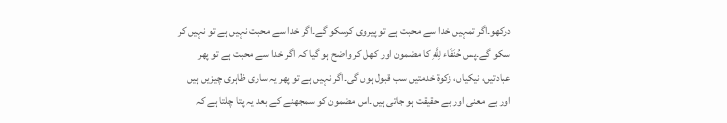درکھو۔اگر تمہیں خدا سے محبت ہے تو پیروی کرسکو گے۔اگر خدا سے محبت نہیں ہے تو نہیں کر سکو گے۔پس حُنَفَاء لِلَّهِ کا مضمون اور کھل کر واضح ہو گیا کہ اگر خدا سے محبت ہے تو پھر عبادتیں، نیکیاں، زکوۃ خدمتیں سب قبول ہوں گی۔اگر نہیں ہے تو پھر یہ ساری ظاہری چیزیں ہیں اور بے معنی اور بے حقیقت ہو جاتی ہیں۔اس مضمون کو سمجھنے کے بعد یہ پتا چلتا ہے کہ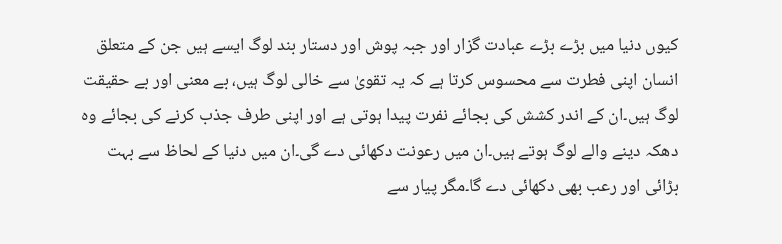کیوں دنیا میں بڑے بڑے عبادت گزار اور جبہ پوش اور دستار بند لوگ ایسے ہیں جن کے متعلق انسان اپنی فطرت سے محسوس کرتا ہے کہ یہ تقویٰ سے خالی لوگ ہیں، بے معنی اور بے حقیقت لوگ ہیں۔ان کے اندر کشش کی بجائے نفرت پیدا ہوتی ہے اور اپنی طرف جذب کرنے کی بجائے وہ دھکہ دینے والے لوگ ہوتے ہیں۔ان میں رعونت دکھائی دے گی۔ان میں دنیا کے لحاظ سے بہت بڑائی اور رعب بھی دکھائی دے گا۔مگر پیار سے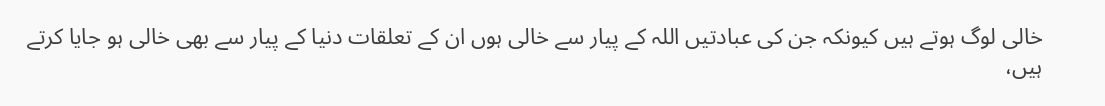خالی لوگ ہوتے ہیں کیونکہ جن کی عبادتیں اللہ کے پیار سے خالی ہوں ان کے تعلقات دنیا کے پیار سے بھی خالی ہو جایا کرتے ہیں،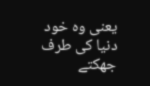یعنی وہ خود دنیا کی طرف جھکتے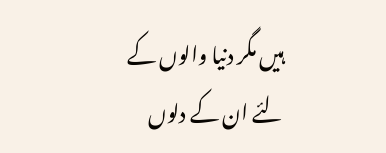ہیں مگر دنیا والوں کے لئے ان کے دلوں